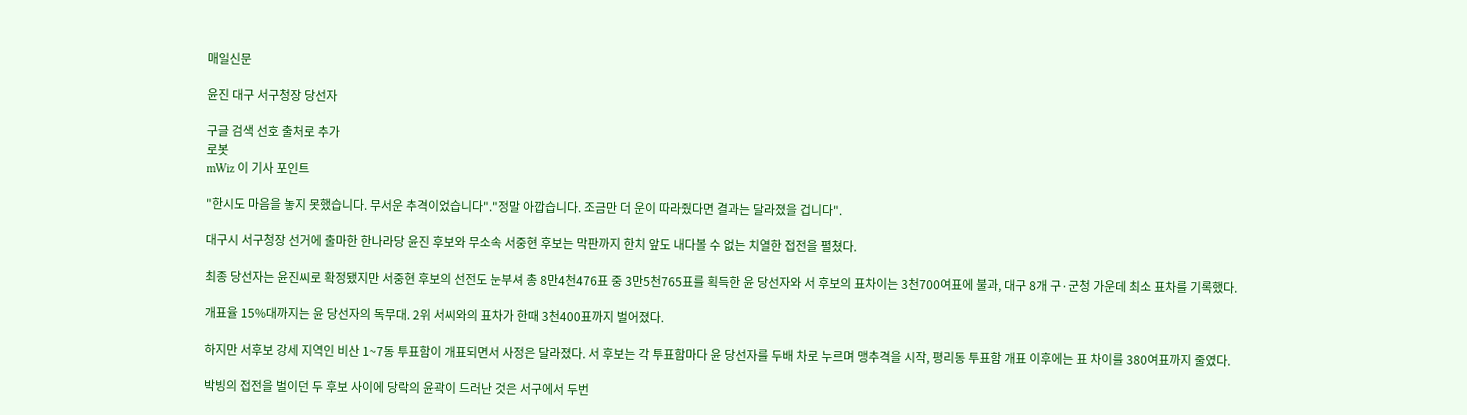매일신문

윤진 대구 서구청장 당선자

구글 검색 선호 출처로 추가
로봇
mWiz 이 기사 포인트

"한시도 마음을 놓지 못했습니다. 무서운 추격이었습니다"."정말 아깝습니다. 조금만 더 운이 따라줬다면 결과는 달라졌을 겁니다".

대구시 서구청장 선거에 출마한 한나라당 윤진 후보와 무소속 서중현 후보는 막판까지 한치 앞도 내다볼 수 없는 치열한 접전을 펼쳤다.

최종 당선자는 윤진씨로 확정됐지만 서중현 후보의 선전도 눈부셔 총 8만4천476표 중 3만5천765표를 획득한 윤 당선자와 서 후보의 표차이는 3천700여표에 불과, 대구 8개 구·군청 가운데 최소 표차를 기록했다.

개표율 15%대까지는 윤 당선자의 독무대. 2위 서씨와의 표차가 한때 3천400표까지 벌어졌다.

하지만 서후보 강세 지역인 비산 1~7동 투표함이 개표되면서 사정은 달라졌다. 서 후보는 각 투표함마다 윤 당선자를 두배 차로 누르며 맹추격을 시작, 평리동 투표함 개표 이후에는 표 차이를 380여표까지 줄였다.

박빙의 접전을 벌이던 두 후보 사이에 당락의 윤곽이 드러난 것은 서구에서 두번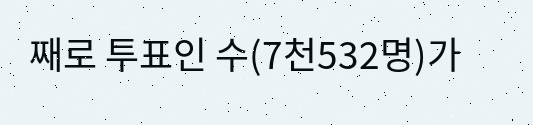째로 투표인 수(7천532명)가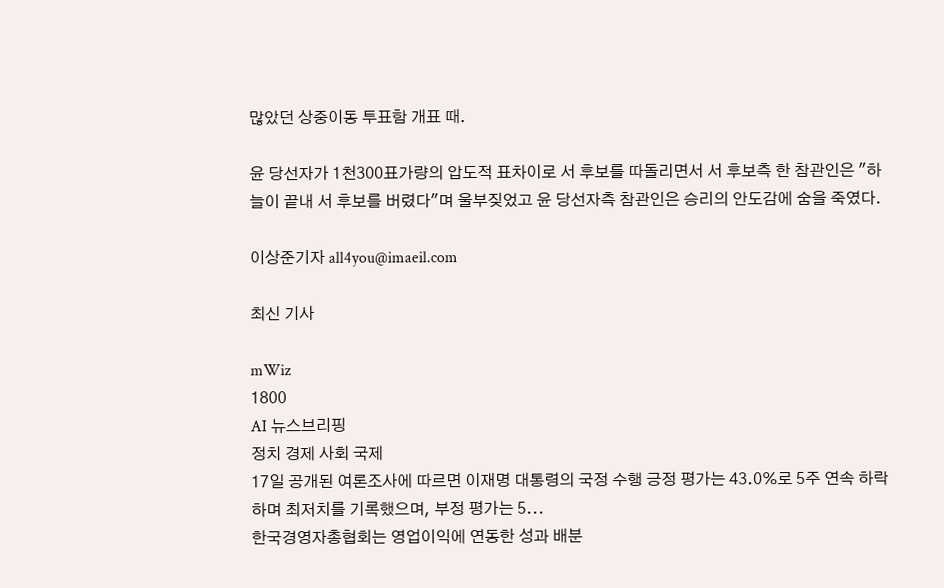많았던 상중이동 투표함 개표 때.

윤 당선자가 1천300표가량의 압도적 표차이로 서 후보를 따돌리면서 서 후보측 한 참관인은 "하늘이 끝내 서 후보를 버렸다"며 울부짖었고 윤 당선자측 참관인은 승리의 안도감에 숨을 죽였다.

이상준기자 all4you@imaeil.com

최신 기사

mWiz
1800
AI 뉴스브리핑
정치 경제 사회 국제
17일 공개된 여론조사에 따르면 이재명 대통령의 국정 수행 긍정 평가는 43.0%로 5주 연속 하락하며 최저치를 기록했으며, 부정 평가는 5...
한국경영자총협회는 영업이익에 연동한 성과 배분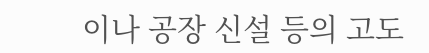이나 공장 신설 등의 고도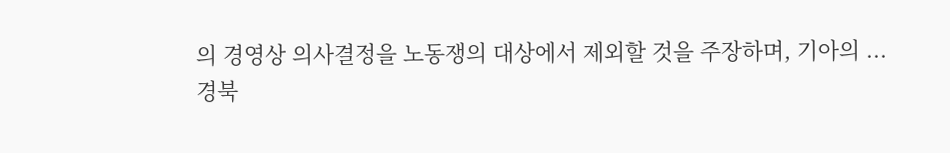의 경영상 의사결정을 노동쟁의 대상에서 제외할 것을 주장하며, 기아의 ...
경북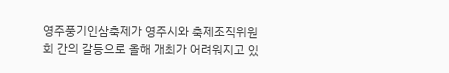영주풍기인삼축제가 영주시와 축제조직위원회 간의 갈등으로 올해 개최가 어려워지고 있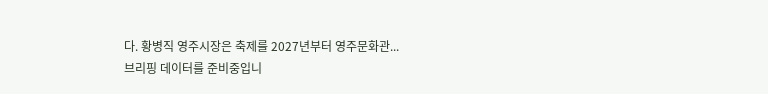다. 황병직 영주시장은 축제를 2027년부터 영주문화관...
브리핑 데이터를 준비중입니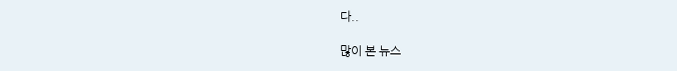다..

많이 본 뉴스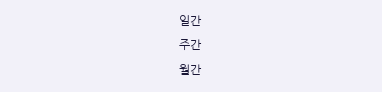일간
주간
월간